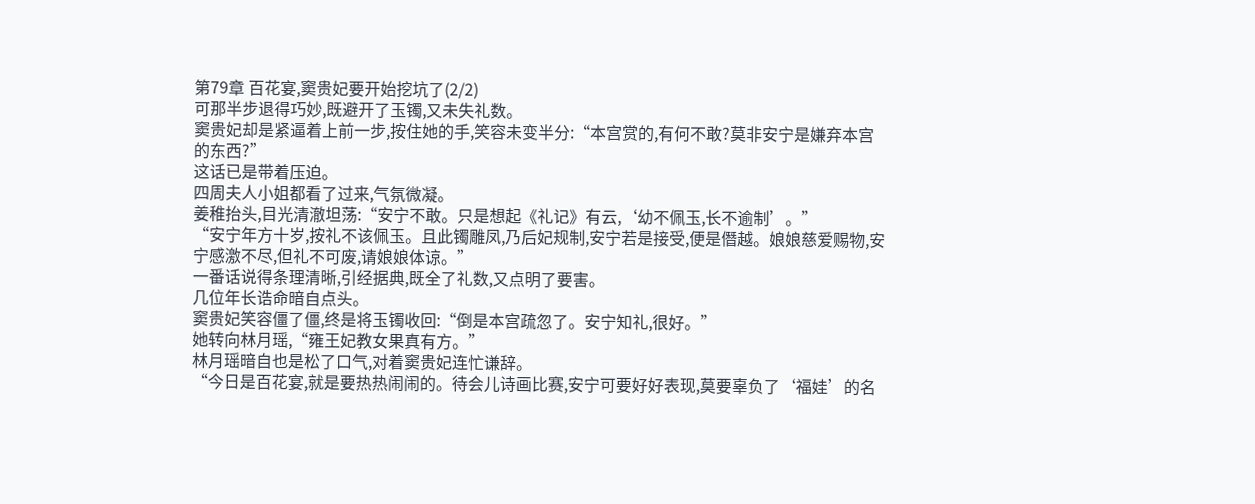第79章 百花宴,窦贵妃要开始挖坑了(2/2)
可那半步退得巧妙,既避开了玉镯,又未失礼数。
窦贵妃却是紧逼着上前一步,按住她的手,笑容未变半分:“本宫赏的,有何不敢?莫非安宁是嫌弃本宫的东西?”
这话已是带着压迫。
四周夫人小姐都看了过来,气氛微凝。
姜稚抬头,目光清澈坦荡:“安宁不敢。只是想起《礼记》有云,‘幼不佩玉,长不逾制’。”
“安宁年方十岁,按礼不该佩玉。且此镯雕凤,乃后妃规制,安宁若是接受,便是僭越。娘娘慈爱赐物,安宁感激不尽,但礼不可废,请娘娘体谅。”
一番话说得条理清晰,引经据典,既全了礼数,又点明了要害。
几位年长诰命暗自点头。
窦贵妃笑容僵了僵,终是将玉镯收回:“倒是本宫疏忽了。安宁知礼,很好。”
她转向林月瑶,“雍王妃教女果真有方。”
林月瑶暗自也是松了口气,对着窦贵妃连忙谦辞。
“今日是百花宴,就是要热热闹闹的。待会儿诗画比赛,安宁可要好好表现,莫要辜负了‘福娃’的名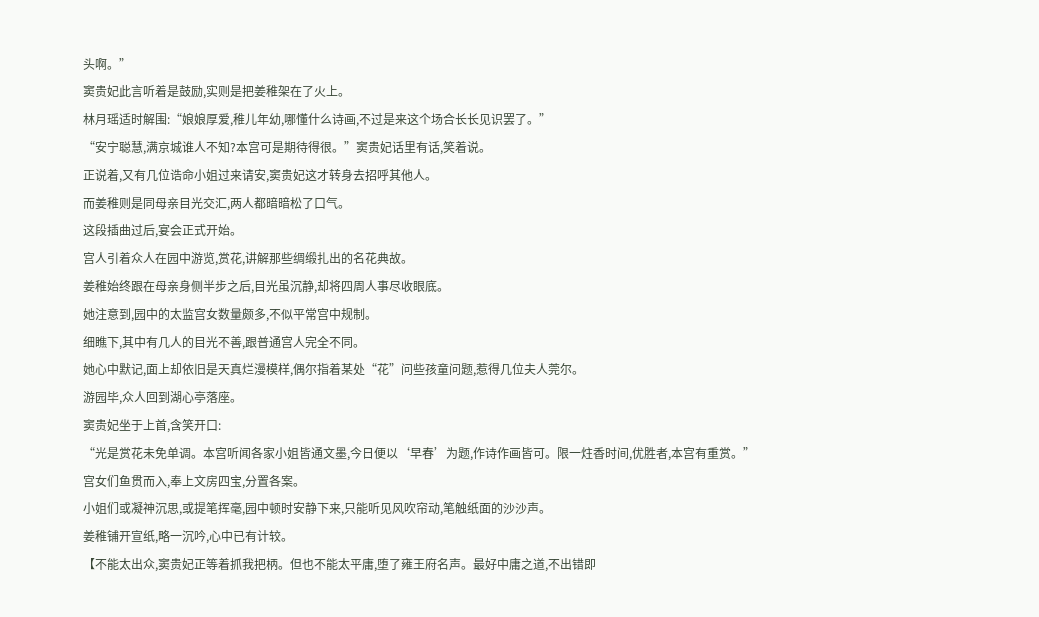头啊。”
窦贵妃此言听着是鼓励,实则是把姜稚架在了火上。
林月瑶适时解围:“娘娘厚爱,稚儿年幼,哪懂什么诗画,不过是来这个场合长长见识罢了。”
“安宁聪慧,满京城谁人不知?本宫可是期待得很。”窦贵妃话里有话,笑着说。
正说着,又有几位诰命小姐过来请安,窦贵妃这才转身去招呼其他人。
而姜稚则是同母亲目光交汇,两人都暗暗松了口气。
这段插曲过后,宴会正式开始。
宫人引着众人在园中游览,赏花,讲解那些绸缎扎出的名花典故。
姜稚始终跟在母亲身侧半步之后,目光虽沉静,却将四周人事尽收眼底。
她注意到,园中的太监宫女数量颇多,不似平常宫中规制。
细瞧下,其中有几人的目光不善,跟普通宫人完全不同。
她心中默记,面上却依旧是天真烂漫模样,偶尔指着某处“花”问些孩童问题,惹得几位夫人莞尔。
游园毕,众人回到湖心亭落座。
窦贵妃坐于上首,含笑开口:
“光是赏花未免单调。本宫听闻各家小姐皆通文墨,今日便以‘早春’为题,作诗作画皆可。限一炷香时间,优胜者,本宫有重赏。”
宫女们鱼贯而入,奉上文房四宝,分置各案。
小姐们或凝神沉思,或提笔挥毫,园中顿时安静下来,只能听见风吹帘动,笔触纸面的沙沙声。
姜稚铺开宣纸,略一沉吟,心中已有计较。
【不能太出众,窦贵妃正等着抓我把柄。但也不能太平庸,堕了雍王府名声。最好中庸之道,不出错即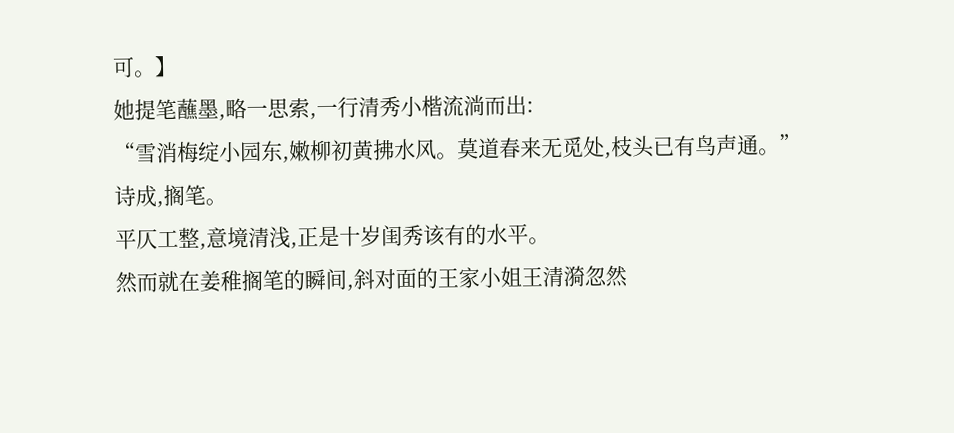可。】
她提笔蘸墨,略一思索,一行清秀小楷流淌而出:
“雪消梅绽小园东,嫩柳初黄拂水风。莫道春来无觅处,枝头已有鸟声通。”
诗成,搁笔。
平仄工整,意境清浅,正是十岁闺秀该有的水平。
然而就在姜稚搁笔的瞬间,斜对面的王家小姐王清漪忽然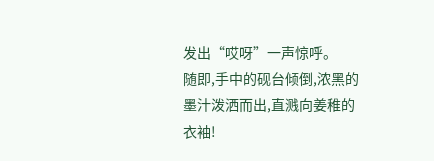发出“哎呀”一声惊呼。
随即,手中的砚台倾倒,浓黑的墨汁泼洒而出,直溅向姜稚的衣袖!